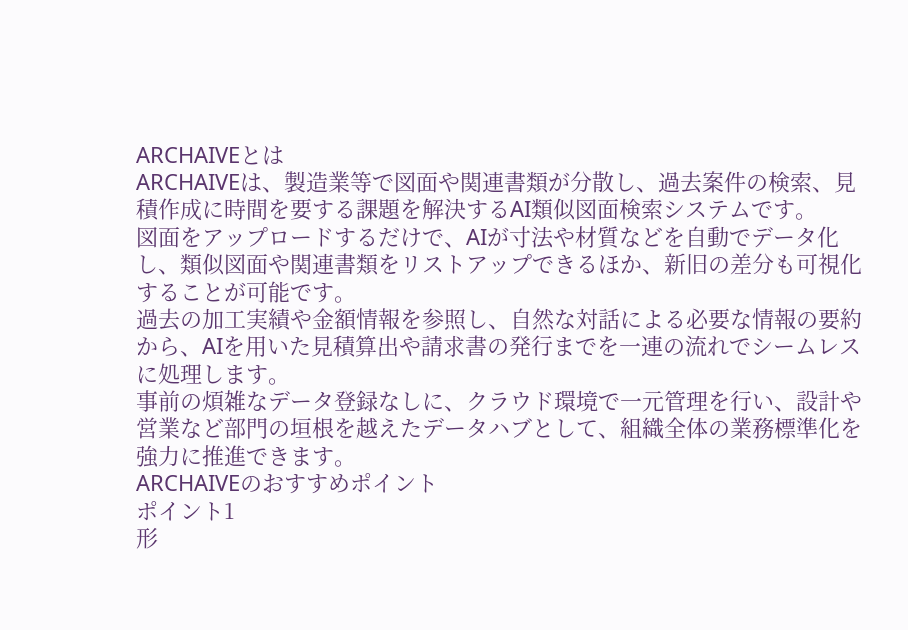ARCHAIVEとは
ARCHAIVEは、製造業等で図面や関連書類が分散し、過去案件の検索、見積作成に時間を要する課題を解決するAI類似図面検索システムです。
図面をアップロードするだけで、AIが寸法や材質などを自動でデータ化し、類似図面や関連書類をリストアップできるほか、新旧の差分も可視化することが可能です。
過去の加工実績や金額情報を参照し、自然な対話による必要な情報の要約から、AIを用いた見積算出や請求書の発行までを一連の流れでシームレスに処理します。
事前の煩雑なデータ登録なしに、クラウド環境で一元管理を行い、設計や営業など部門の垣根を越えたデータハブとして、組織全体の業務標準化を強力に推進できます。
ARCHAIVEのおすすめポイント
ポイント1
形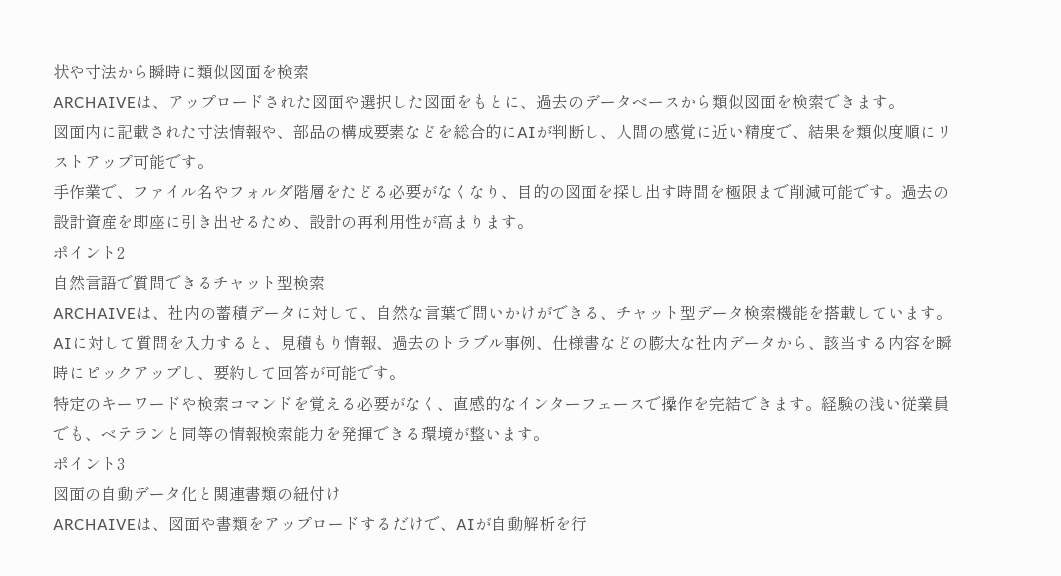状や寸法から瞬時に類似図面を検索
ARCHAIVEは、アップロードされた図面や選択した図面をもとに、過去のデータベースから類似図面を検索できます。
図面内に記載された寸法情報や、部品の構成要素などを総合的にAIが判断し、人間の感覚に近い精度で、結果を類似度順にリストアップ可能です。
手作業で、ファイル名やフォルダ階層をたどる必要がなくなり、目的の図面を探し出す時間を極限まで削減可能です。過去の設計資産を即座に引き出せるため、設計の再利用性が高まります。
ポイント2
自然言語で質問できるチャット型検索
ARCHAIVEは、社内の蓄積データに対して、自然な言葉で問いかけができる、チャット型データ検索機能を搭載しています。
AIに対して質問を入力すると、見積もり情報、過去のトラブル事例、仕様書などの膨大な社内データから、該当する内容を瞬時にピックアップし、要約して回答が可能です。
特定のキーワードや検索コマンドを覚える必要がなく、直感的なインターフェースで操作を完結できます。経験の浅い従業員でも、ベテランと同等の情報検索能力を発揮できる環境が整います。
ポイント3
図面の自動データ化と関連書類の紐付け
ARCHAIVEは、図面や書類をアップロードするだけで、AIが自動解析を行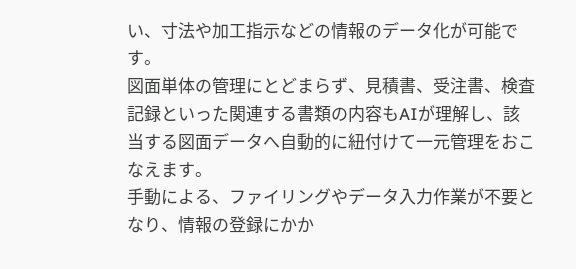い、寸法や加工指示などの情報のデータ化が可能です。
図面単体の管理にとどまらず、見積書、受注書、検査記録といった関連する書類の内容もAIが理解し、該当する図面データへ自動的に紐付けて一元管理をおこなえます。
手動による、ファイリングやデータ入力作業が不要となり、情報の登録にかか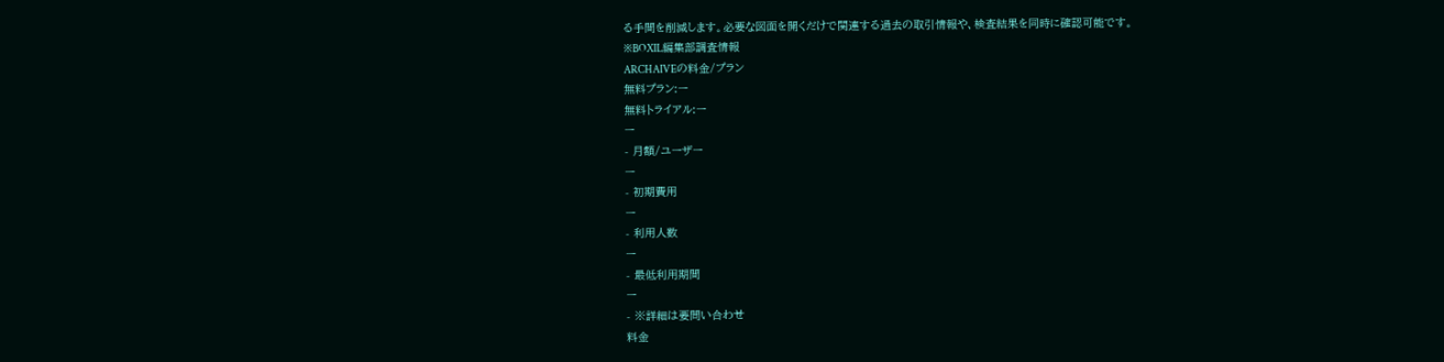る手間を削減します。必要な図面を開くだけで関連する過去の取引情報や、検査結果を同時に確認可能です。
※BOXIL編集部調査情報
ARCHAIVEの料金/プラン
無料プラン:ー
無料トライアル:ー
ー
- 月額/ユーザー
ー
- 初期費用
ー
- 利用人数
ー
- 最低利用期間
ー
- ※詳細は要問い合わせ
料金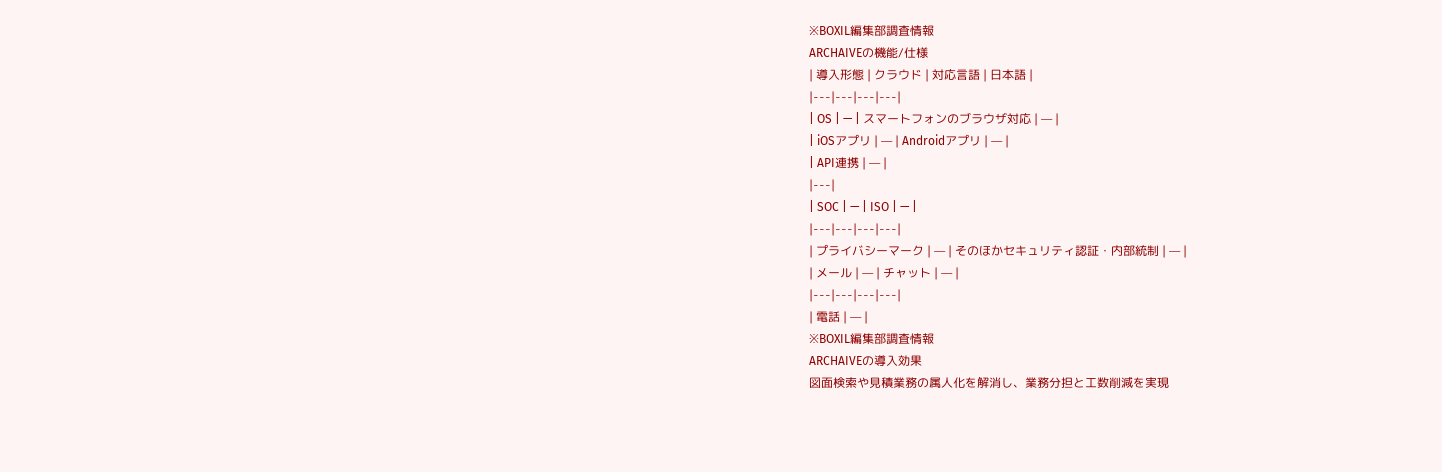※BOXIL編集部調査情報
ARCHAIVEの機能/仕様
| 導入形態 | クラウド | 対応言語 | 日本語 |
|---|---|---|---|
| OS | — | スマートフォンのブラウザ対応 | — |
| iOSアプリ | — | Androidアプリ | — |
| API連携 | — |
|---|
| SOC | — | ISO | — |
|---|---|---|---|
| プライバシーマーク | — | そのほかセキュリティ認証・内部統制 | — |
| メール | — | チャット | — |
|---|---|---|---|
| 電話 | — |
※BOXIL編集部調査情報
ARCHAIVEの導入効果
図面検索や見積業務の属人化を解消し、業務分担と工数削減を実現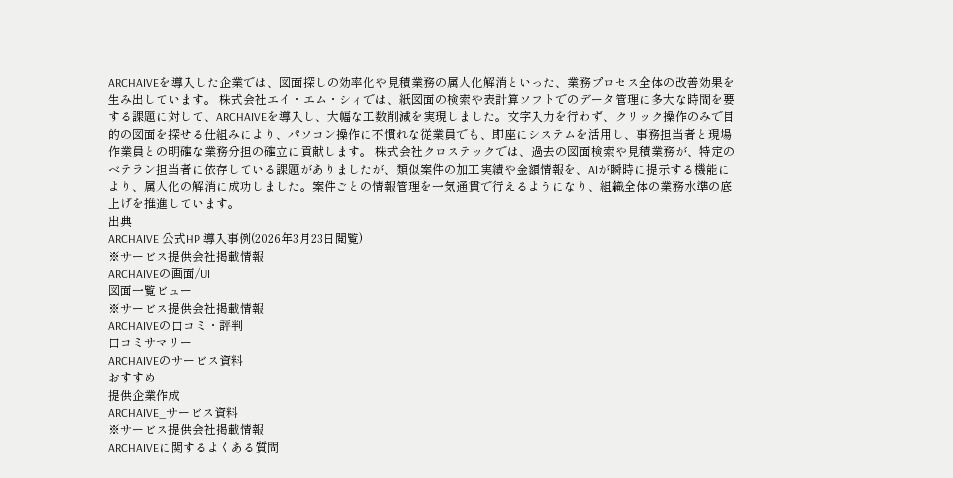ARCHAIVEを導入した企業では、図面探しの効率化や見積業務の属人化解消といった、業務プロセス全体の改善効果を生み出しています。 株式会社エイ・エム・シィでは、紙図面の検索や表計算ソフトでのデータ管理に多大な時間を要する課題に対して、ARCHAIVEを導入し、大幅な工数削減を実現しました。文字入力を行わず、クリック操作のみで目的の図面を探せる仕組みにより、パソコン操作に不慣れな従業員でも、即座にシステムを活用し、事務担当者と現場作業員との明確な業務分担の確立に貢献します。 株式会社クロステックでは、過去の図面検索や見積業務が、特定のベテラン担当者に依存している課題がありましたが、類似案件の加工実績や金額情報を、AIが瞬時に提示する機能により、属人化の解消に成功しました。案件ごとの情報管理を一気通貫で行えるようになり、組織全体の業務水準の底上げを推進しています。
出典
ARCHAIVE 公式HP 導入事例(2026年3月23日閲覧)
※サービス提供会社掲載情報
ARCHAIVEの画面/UI
図面一覧ビュー
※サービス提供会社掲載情報
ARCHAIVEの口コミ・評判
口コミサマリー
ARCHAIVEのサービス資料
おすすめ
提供企業作成
ARCHAIVE_サービス資料
※サービス提供会社掲載情報
ARCHAIVEに関するよくある質問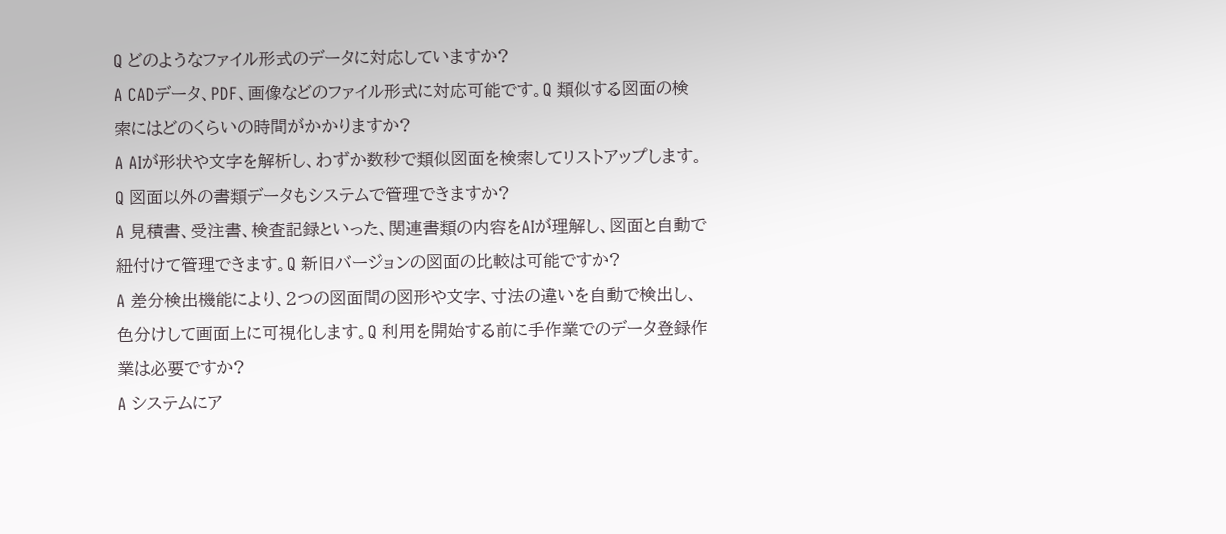Q どのようなファイル形式のデータに対応していますか?
A CADデータ、PDF、画像などのファイル形式に対応可能です。Q 類似する図面の検索にはどのくらいの時間がかかりますか?
A AIが形状や文字を解析し、わずか数秒で類似図面を検索してリストアップします。Q 図面以外の書類データもシステムで管理できますか?
A 見積書、受注書、検査記録といった、関連書類の内容をAIが理解し、図面と自動で紐付けて管理できます。Q 新旧バージョンの図面の比較は可能ですか?
A 差分検出機能により、2つの図面間の図形や文字、寸法の違いを自動で検出し、色分けして画面上に可視化します。Q 利用を開始する前に手作業でのデータ登録作業は必要ですか?
A システムにア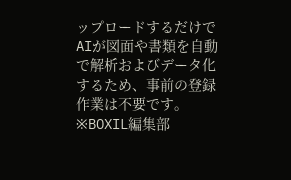ップロードするだけでAIが図面や書類を自動で解析およびデータ化するため、事前の登録作業は不要です。
※BOXIL編集部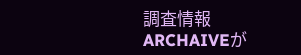調査情報
ARCHAIVEが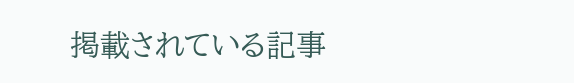掲載されている記事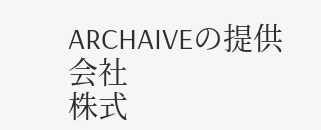ARCHAIVEの提供会社
株式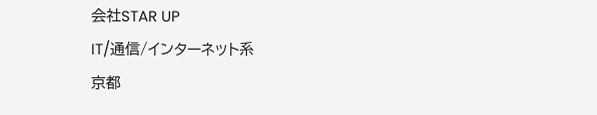会社STAR UP
IT/通信/インターネット系
京都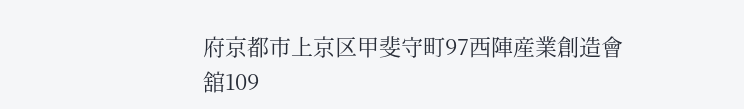府京都市上京区甲斐守町97西陣産業創造會舘109